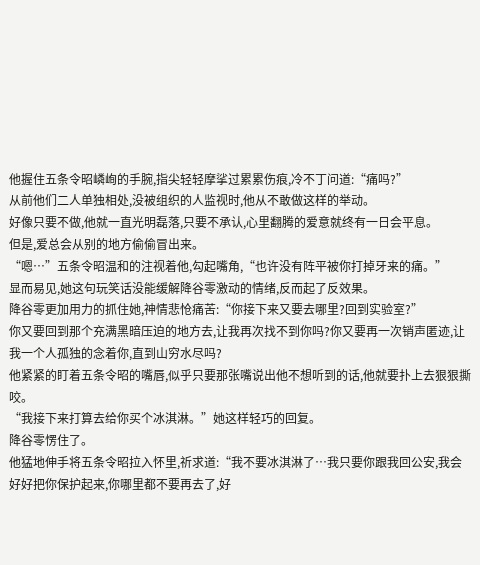他握住五条令昭嶙峋的手腕,指尖轻轻摩挲过累累伤痕,冷不丁问道:“痛吗?”
从前他们二人单独相处,没被组织的人监视时,他从不敢做这样的举动。
好像只要不做,他就一直光明磊落,只要不承认,心里翻腾的爱意就终有一日会平息。
但是,爱总会从别的地方偷偷冒出来。
“嗯…”五条令昭温和的注视着他,勾起嘴角,“也许没有阵平被你打掉牙来的痛。”
显而易见,她这句玩笑话没能缓解降谷零激动的情绪,反而起了反效果。
降谷零更加用力的抓住她,神情悲怆痛苦:“你接下来又要去哪里?回到实验室?”
你又要回到那个充满黑暗压迫的地方去,让我再次找不到你吗?你又要再一次销声匿迹,让我一个人孤独的念着你,直到山穷水尽吗?
他紧紧的盯着五条令昭的嘴唇,似乎只要那张嘴说出他不想听到的话,他就要扑上去狠狠撕咬。
“我接下来打算去给你买个冰淇淋。”她这样轻巧的回复。
降谷零愣住了。
他猛地伸手将五条令昭拉入怀里,祈求道:“我不要冰淇淋了…我只要你跟我回公安,我会好好把你保护起来,你哪里都不要再去了,好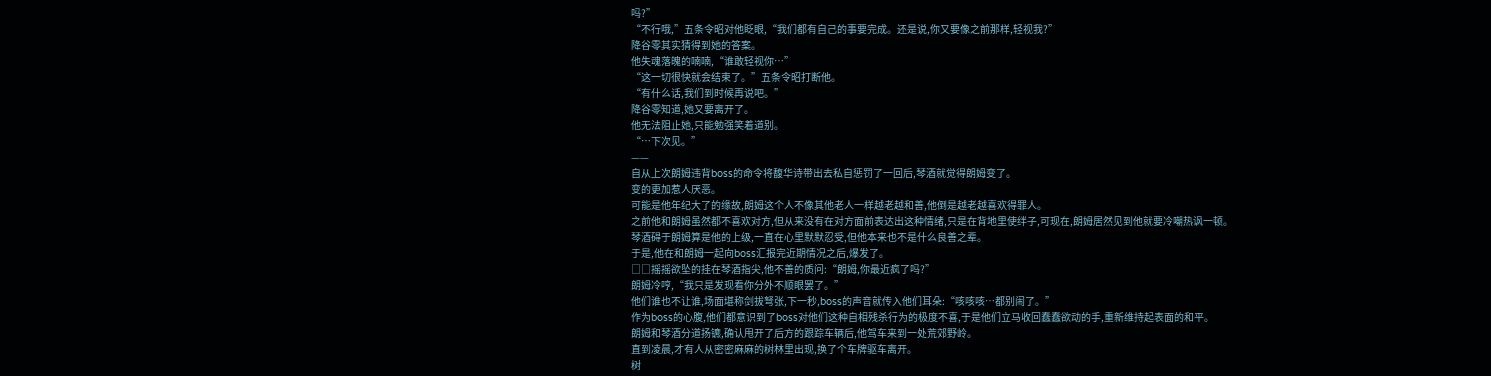吗?”
“不行哦,”五条令昭对他眨眼,“我们都有自己的事要完成。还是说,你又要像之前那样,轻视我?”
降谷零其实猜得到她的答案。
他失魂落魄的喃喃,“谁敢轻视你…”
“这一切很快就会结束了。”五条令昭打断他。
“有什么话,我们到时候再说吧。”
降谷零知道,她又要离开了。
他无法阻止她,只能勉强笑着道别。
“…下次见。”
——
自从上次朗姆违背boss的命令将馥华诗带出去私自惩罚了一回后,琴酒就觉得朗姆变了。
变的更加惹人厌恶。
可能是他年纪大了的缘故,朗姆这个人不像其他老人一样越老越和善,他倒是越老越喜欢得罪人。
之前他和朗姆虽然都不喜欢对方,但从来没有在对方面前表达出这种情绪,只是在背地里使绊子,可现在,朗姆居然见到他就要冷嘲热讽一顿。
琴酒碍于朗姆算是他的上级,一直在心里默默忍受,但他本来也不是什么良善之辈。
于是,他在和朗姆一起向boss汇报完近期情况之后,爆发了。
□□摇摇欲坠的挂在琴酒指尖,他不善的质问:“朗姆,你最近疯了吗?”
朗姆冷哼,“我只是发现看你分外不顺眼罢了。”
他们谁也不让谁,场面堪称剑拔弩张,下一秒,boss的声音就传入他们耳朵:“咳咳咳…都别闹了。”
作为boss的心腹,他们都意识到了boss对他们这种自相残杀行为的极度不喜,于是他们立马收回蠢蠢欲动的手,重新维持起表面的和平。
朗姆和琴酒分道扬镳,确认甩开了后方的跟踪车辆后,他驾车来到一处荒郊野岭。
直到凌晨,才有人从密密麻麻的树林里出现,换了个车牌驱车离开。
树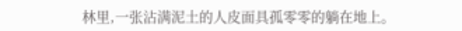林里,一张沾满泥土的人皮面具孤零零的躺在地上。